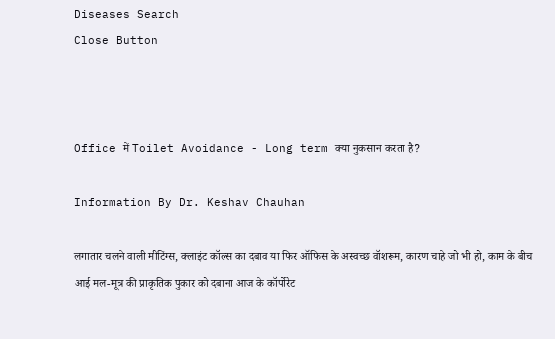Diseases Search
Close Button



Office में Toilet Avoidance - Long term क्या नुकसान करता है?

Information By Dr. Keshav Chauhan

लगातार चलने वाली मीटिंग्स, क्लाइंट कॉल्स का दबाव या फिर ऑफिस के अस्वच्छ वॉशरूम, कारण चाहे जो भी हो, काम के बीच आई मल-मूत्र की प्राकृतिक पुकार को दबाना आज के कॉर्पोरेट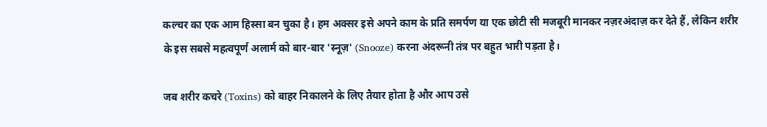कल्चर का एक आम हिस्सा बन चुका है। हम अक्सर इसे अपने काम के प्रति समर्पण या एक छोटी सी मजबूरी मानकर नज़रअंदाज़ कर देते हैं, लेकिन शरीर के इस सबसे महत्वपूर्ण अलार्म को बार-बार 'स्नूज़' (Snooze) करना अंदरूनी तंत्र पर बहुत भारी पड़ता है।

जब शरीर कचरे (Toxins) को बाहर निकालने के लिए तैयार होता है और आप उसे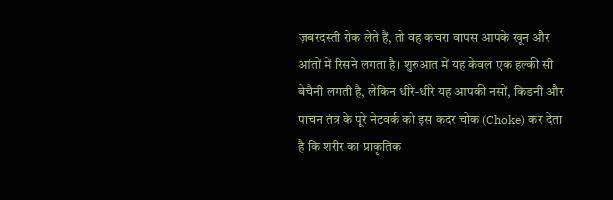ज़बरदस्ती रोक लेते हैं, तो वह कचरा वापस आपके खून और आंतों में रिसने लगता है। शुरुआत में यह केवल एक हल्की सी बेचैनी लगती है, लेकिन धीरे-धीरे यह आपकी नसों, किडनी और पाचन तंत्र के पूरे नेटवर्क को इस कदर चोक (Choke) कर देता है कि शरीर का प्राकृतिक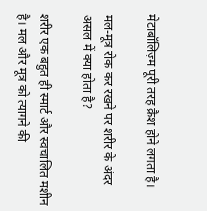मेटाबॉलिज़्म पूरी तरह क्रैश होने लगता है।

मल-मूत्र रोक कर रखने पर शरीर के अंदर असल में क्या होता है?

शरीर एक बहुत ही स्मार्ट और स्वचालित मशीन है। मल और मूत्र को त्यागने की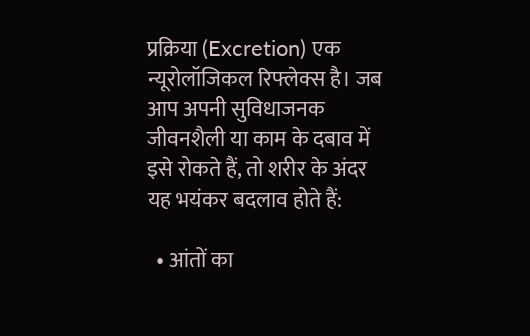प्रक्रिया (Excretion) एक न्यूरोलॉजिकल रिफ्लेक्स है। जब आप अपनी सुविधाजनक जीवनशैली या काम के दबाव में इसे रोकते हैं, तो शरीर के अंदर यह भयंकर बदलाव होते हैं:

  • आंतों का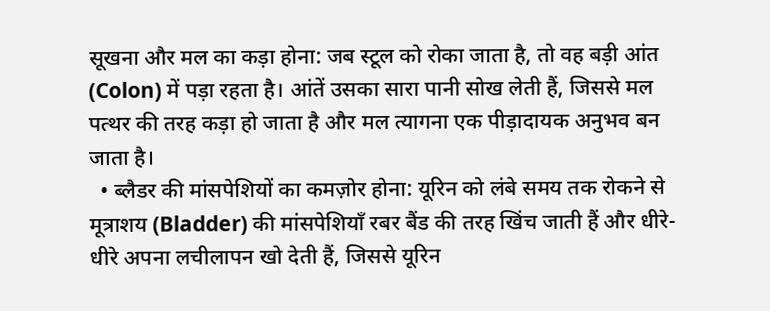सूखना और मल का कड़ा होना: जब स्टूल को रोका जाता है, तो वह बड़ी आंत (Colon) में पड़ा रहता है। आंतें उसका सारा पानी सोख लेती हैं, जिससे मल पत्थर की तरह कड़ा हो जाता है और मल त्यागना एक पीड़ादायक अनुभव बन जाता है।
  • ब्लैडर की मांसपेशियों का कमज़ोर होना: यूरिन को लंबे समय तक रोकने से मूत्राशय (Bladder) की मांसपेशियाँ रबर बैंड की तरह खिंच जाती हैं और धीरे-धीरे अपना लचीलापन खो देती हैं, जिससे यूरिन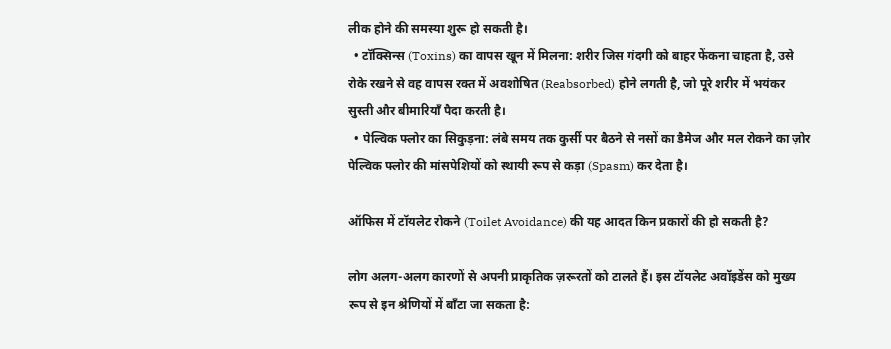लीक होने की समस्या शुरू हो सकती है।
  • टॉक्सिन्स (Toxins) का वापस खून में मिलना: शरीर जिस गंदगी को बाहर फेंकना चाहता है, उसे रोके रखने से वह वापस रक्त में अवशोषित (Reabsorbed) होने लगती है, जो पूरे शरीर में भयंकर सुस्ती और बीमारियाँ पैदा करती है।
  • पेल्विक फ्लोर का सिकुड़ना: लंबे समय तक कुर्सी पर बैठने से नसों का डैमेज और मल रोकने का ज़ोर पेल्विक फ्लोर की मांसपेशियों को स्थायी रूप से कड़ा (Spasm) कर देता है।

ऑफिस में टॉयलेट रोकने (Toilet Avoidance) की यह आदत किन प्रकारों की हो सकती है?

लोग अलग-अलग कारणों से अपनी प्राकृतिक ज़रूरतों को टालते हैं। इस टॉयलेट अवॉइडेंस को मुख्य रूप से इन श्रेणियों में बाँटा जा सकता है: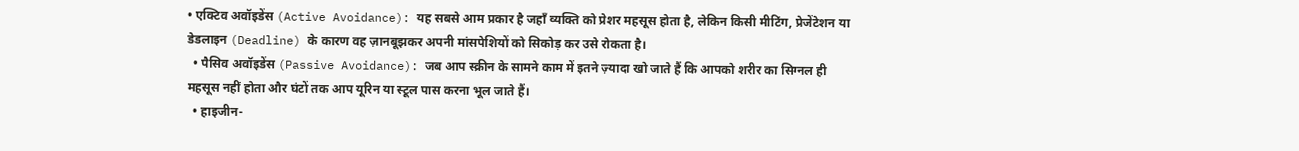• एक्टिव अवॉइडेंस (Active Avoidance): यह सबसे आम प्रकार है जहाँ व्यक्ति को प्रेशर महसूस होता है, लेकिन किसी मीटिंग, प्रेजेंटेशन या डेडलाइन (Deadline) के कारण वह ज़ानबूझकर अपनी मांसपेशियों को सिकोड़ कर उसे रोकता है।
  • पैसिव अवॉइडेंस (Passive Avoidance): जब आप स्क्रीन के सामने काम में इतने ज़्यादा खो जाते हैं कि आपको शरीर का सिग्नल ही महसूस नहीं होता और घंटों तक आप यूरिन या स्टूल पास करना भूल जाते हैं।
  • हाइजीन-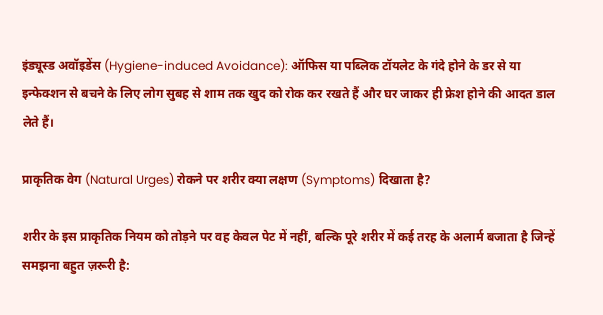इंड्यूस्ड अवॉइडेंस (Hygiene-induced Avoidance): ऑफिस या पब्लिक टॉयलेट के गंदे होने के डर से या इन्फेक्शन से बचने के लिए लोग सुबह से शाम तक खुद को रोक कर रखते हैं और घर जाकर ही फ्रेश होने की आदत डाल लेते हैं।

प्राकृतिक वेग (Natural Urges) रोकने पर शरीर क्या लक्षण (Symptoms) दिखाता है?

शरीर के इस प्राकृतिक नियम को तोड़ने पर वह केवल पेट में नहीं, बल्कि पूरे शरीर में कई तरह के अलार्म बजाता है जिन्हें समझना बहुत ज़रूरी है: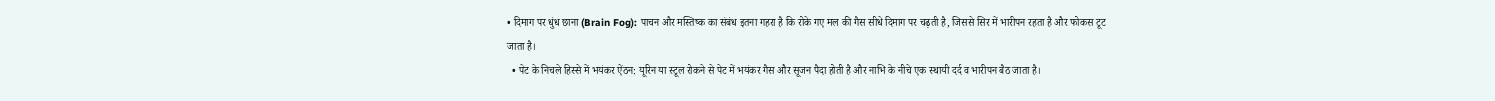• दिमाग पर धुंध छाना (Brain Fog): पाचन और मस्तिष्क का संबंध इतना गहरा है कि रोके गए मल की गैस सीधे दिमाग पर चढ़ती है, जिससे सिर में भारीपन रहता है और फोकस टूट जाता है।
  • पेट के निचले हिस्से में भयंकर ऐंठन: यूरिन या स्टूल रोकने से पेट में भयंकर गैस और सूजन पैदा होती है और नाभि के नीचे एक स्थायी दर्द व भारीपन बैठ जाता है।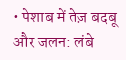• पेशाब में तेज़ बदबू और जलन: लंबे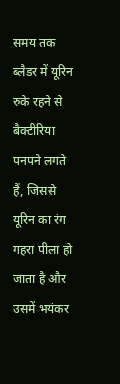समय तक ब्लैडर में यूरिन रुके रहने से बैक्टीरिया पनपने लगते हैं, जिससे यूरिन का रंग गहरा पीला हो जाता है और उसमें भयंकर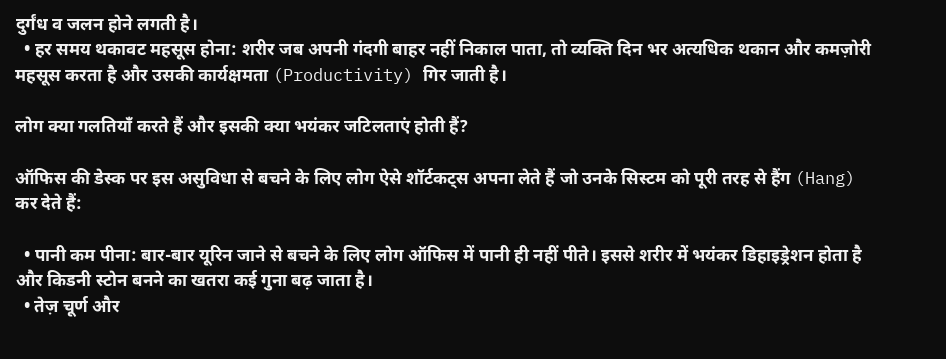दुर्गंध व जलन होने लगती है।
  • हर समय थकावट महसूस होना: शरीर जब अपनी गंदगी बाहर नहीं निकाल पाता, तो व्यक्ति दिन भर अत्यधिक थकान और कमज़ोरी महसूस करता है और उसकी कार्यक्षमता (Productivity) गिर जाती है।

लोग क्या गलतियाँ करते हैं और इसकी क्या भयंकर जटिलताएं होती हैं?

ऑफिस की डेस्क पर इस असुविधा से बचने के लिए लोग ऐसे शॉर्टकट्स अपना लेते हैं जो उनके सिस्टम को पूरी तरह से हैंग (Hang) कर देते हैं:

  • पानी कम पीना: बार-बार यूरिन जाने से बचने के लिए लोग ऑफिस में पानी ही नहीं पीते। इससे शरीर में भयंकर डिहाइड्रेशन होता है और किडनी स्टोन बनने का खतरा कई गुना बढ़ जाता है।
  • तेज़ चूर्ण और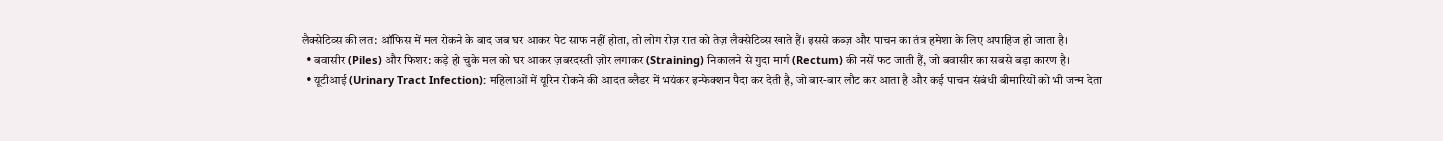लैक्सेटिव्स की लत: ऑफिस में मल रोकने के बाद जब घर आकर पेट साफ नहीं होता, तो लोग रोज़ रात को तेज़ लैक्सेटिव्स खाते हैं। इससे कब्ज़ और पाचन का तंत्र हमेशा के लिए अपाहिज हो जाता है।
  • बवासीर (Piles) और फिशर: कड़े हो चुके मल को घर आकर ज़बरदस्ती ज़ोर लगाकर (Straining) निकालने से गुदा मार्ग (Rectum) की नसें फट जाती हैं, जो बवासीर का सबसे बड़ा कारण है।
  • यूटीआई (Urinary Tract Infection): महिलाओं में यूरिन रोकने की आदत ब्लैडर में भयंकर इन्फेक्शन पैदा कर देती है, जो बार-बार लौट कर आता है और कई पाचन संबंधी बीमारियों को भी जन्म देता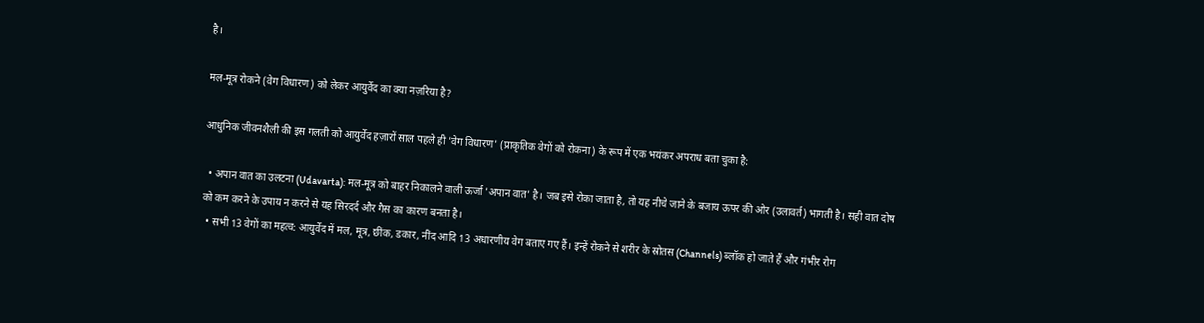है।

मल-मूत्र रोकने (वेग विधारण) को लेकर आयुर्वेद का क्या नज़रिया है?

आधुनिक जीवनशैली की इस गलती को आयुर्वेद हज़ारों साल पहले ही 'वेग विधारण' (प्राकृतिक वेगों को रोकना) के रूप में एक भयंकर अपराध बता चुका है:

  • अपान वात का उलटना (Udavarta): मल-मूत्र को बाहर निकालने वाली ऊर्जा 'अपान वात' है। जब इसे रोका जाता है, तो यह नीचे जाने के बजाय ऊपर की ओर (उलावर्त) भागती है। सही वात दोष को कम करने के उपाय न करने से यह सिरदर्द और गैस का कारण बनता है।
  • सभी 13 वेगों का महत्व: आयुर्वेद में मल, मूत्र, छींक, डकार, नींद आदि 13 अधारणीय वेग बताए गए हैं। इन्हें रोकने से शरीर के स्रोतस (Channels) ब्लॉक हो जाते हैं और गंभीर रोग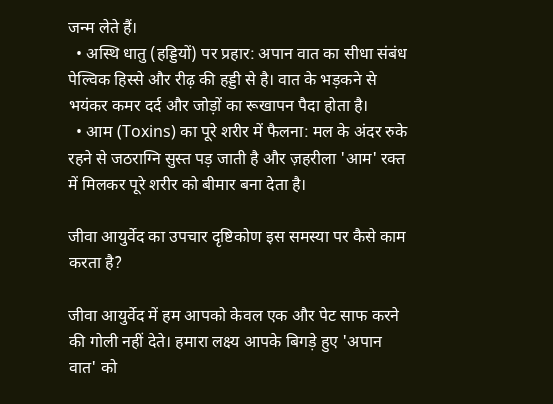जन्म लेते हैं।
  • अस्थि धातु (हड्डियों) पर प्रहार: अपान वात का सीधा संबंध पेल्विक हिस्से और रीढ़ की हड्डी से है। वात के भड़कने से भयंकर कमर दर्द और जोड़ों का रूखापन पैदा होता है।
  • आम (Toxins) का पूरे शरीर में फैलना: मल के अंदर रुके रहने से जठराग्नि सुस्त पड़ जाती है और ज़हरीला 'आम' रक्त में मिलकर पूरे शरीर को बीमार बना देता है।

जीवा आयुर्वेद का उपचार दृष्टिकोण इस समस्या पर कैसे काम करता है?

जीवा आयुर्वेद में हम आपको केवल एक और पेट साफ करने की गोली नहीं देते। हमारा लक्ष्य आपके बिगड़े हुए 'अपान वात' को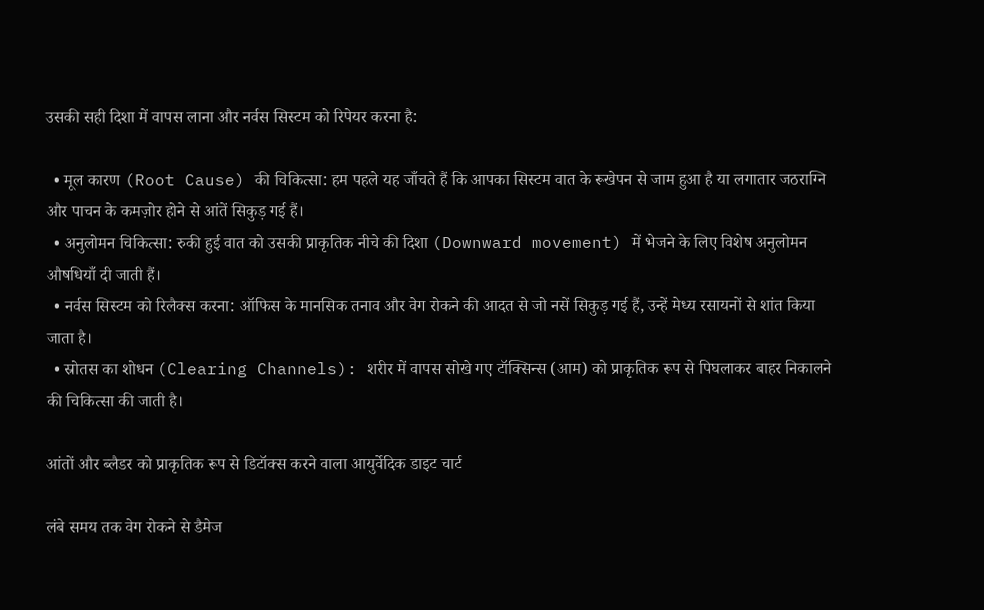उसकी सही दिशा में वापस लाना और नर्वस सिस्टम को रिपेयर करना है:

  • मूल कारण (Root Cause) की चिकित्सा: हम पहले यह जाँचते हैं कि आपका सिस्टम वात के रूखेपन से जाम हुआ है या लगातार जठराग्नि और पाचन के कमज़ोर होने से आंतें सिकुड़ गई हैं।
  • अनुलोमन चिकित्सा: रुकी हुई वात को उसकी प्राकृतिक नीचे की दिशा (Downward movement) में भेजने के लिए विशेष अनुलोमन औषधियाँ दी जाती हैं।
  • नर्वस सिस्टम को रिलैक्स करना: ऑफिस के मानसिक तनाव और वेग रोकने की आदत से जो नसें सिकुड़ गई हैं, उन्हें मेध्य रसायनों से शांत किया जाता है।
  • स्रोतस का शोधन (Clearing Channels): शरीर में वापस सोखे गए टॉक्सिन्स (आम) को प्राकृतिक रूप से पिघलाकर बाहर निकालने की चिकित्सा की जाती है।

आंतों और ब्लैडर को प्राकृतिक रूप से डिटॉक्स करने वाला आयुर्वेदिक डाइट चार्ट

लंबे समय तक वेग रोकने से डैमेज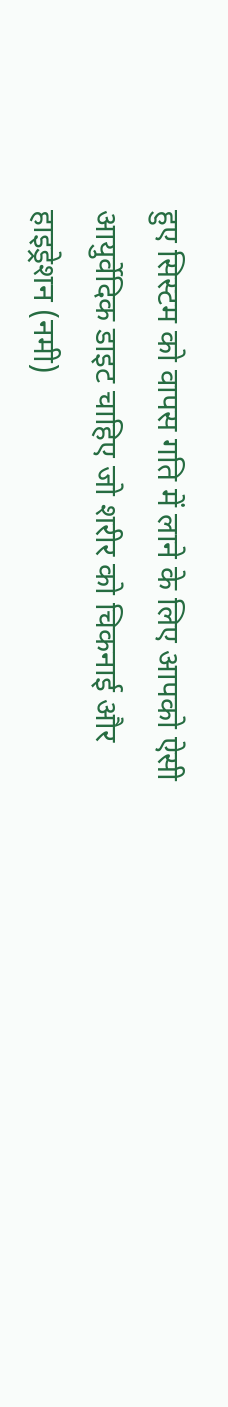हुए सिस्टम को वापस गति में लाने के लिए आपको ऐसी आयुर्वेदिक डाइट चाहिए जो शरीर को चिकनाई और हाइड्रेशन (नमी)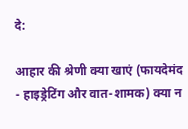दे:

आहार की श्रेणी क्या खाएं (फायदेमंद - हाइड्रेटिंग और वात-शामक) क्या न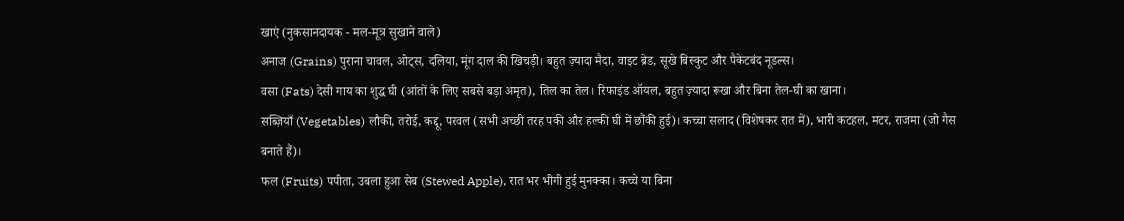खाएं (नुकसानदायक - मल-मूत्र सुखाने वाले)
अनाज (Grains) पुराना चावल, ओट्स, दलिया, मूंग दाल की खिचड़ी। बहुत ज़्यादा मैदा, वाइट ब्रेड, सूखे बिस्कुट और पैकेटबंद नूडल्स।
वसा (Fats) देसी गाय का शुद्ध घी (आंतों के लिए सबसे बड़ा अमृत), तिल का तेल। रिफाइंड ऑयल, बहुत ज़्यादा रूखा और बिना तेल-घी का खाना।
सब्ज़ियाँ (Vegetables) लौकी, तरोई, कद्दू, परवल (सभी अच्छी तरह पकी और हल्की घी में छौंकी हुई)। कच्चा सलाद (विशेषकर रात में), भारी कटहल, मटर, राजमा (जो गैस बनाते हैं)।
फल (Fruits) पपीता, उबला हुआ सेब (Stewed Apple), रात भर भीगी हुई मुनक्का। कच्चे या बिना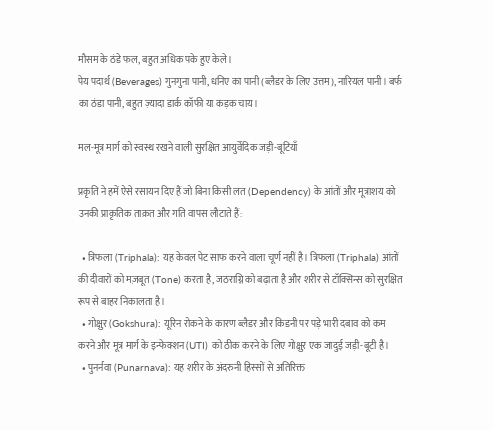मौसम के ठंडे फल, बहुत अधिक पके हुए केले।
पेय पदार्थ (Beverages) गुनगुना पानी, धनिए का पानी (ब्लैडर के लिए उत्तम), नारियल पानी। बर्फ का ठंडा पानी, बहुत ज़्यादा डार्क कॉफी या कड़क चाय।

मल-मूत्र मार्ग को स्वस्थ रखने वाली सुरक्षित आयुर्वेदिक जड़ी-बूटियाँ

प्रकृति ने हमें ऐसे रसायन दिए हैं जो बिना किसी लत (Dependency) के आंतों और मूत्राशय को उनकी प्राकृतिक ताक़त और गति वापस लौटाते हैं:

  • त्रिफला (Triphala): यह केवल पेट साफ करने वाला चूर्ण नहीं है। त्रिफला (Triphala) आंतों की दीवारों को मज़बूत (Tone) करता है, जठराग्नि को बढ़ाता है और शरीर से टॉक्सिन्स को सुरक्षित रूप से बाहर निकालता है।
  • गोक्षुर (Gokshura): यूरिन रोकने के कारण ब्लैडर और किडनी पर पड़े भारी दबाव को कम करने और मूत्र मार्ग के इन्फेक्शन (UTI) को ठीक करने के लिए गोक्षुर एक जादुई जड़ी-बूटी है।
  • पुनर्नवा (Punarnava): यह शरीर के अंदरुनी हिस्सों से अतिरिक्त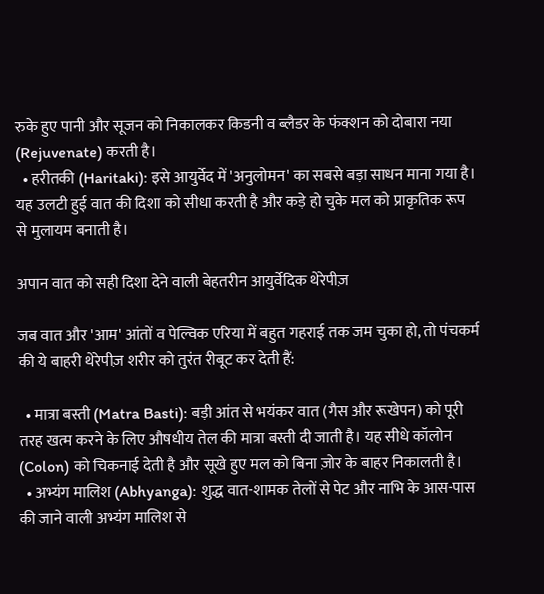रुके हुए पानी और सूजन को निकालकर किडनी व ब्लैडर के फंक्शन को दोबारा नया (Rejuvenate) करती है।
  • हरीतकी (Haritaki): इसे आयुर्वेद में 'अनुलोमन' का सबसे बड़ा साधन माना गया है। यह उलटी हुई वात की दिशा को सीधा करती है और कड़े हो चुके मल को प्राकृतिक रूप से मुलायम बनाती है।

अपान वात को सही दिशा देने वाली बेहतरीन आयुर्वेदिक थेरेपीज़

जब वात और 'आम' आंतों व पेल्विक एरिया में बहुत गहराई तक जम चुका हो, तो पंचकर्म की ये बाहरी थेरेपीज़ शरीर को तुरंत रीबूट कर देती हैं:

  • मात्रा बस्ती (Matra Basti): बड़ी आंत से भयंकर वात (गैस और रूखेपन) को पूरी तरह खत्म करने के लिए औषधीय तेल की मात्रा बस्ती दी जाती है। यह सीधे कॉलोन (Colon) को चिकनाई देती है और सूखे हुए मल को बिना ज़ोर के बाहर निकालती है।
  • अभ्यंग मालिश (Abhyanga): शुद्ध वात-शामक तेलों से पेट और नाभि के आस-पास की जाने वाली अभ्यंग मालिश से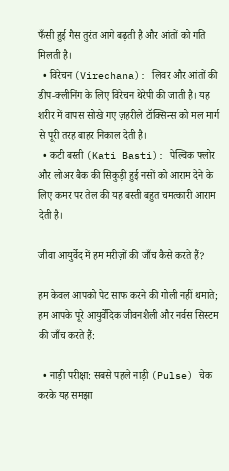फँसी हुई गैस तुरंत आगे बढ़ती है और आंतों को गति मिलती है।
  • विरेचन (Virechana): लिवर और आंतों की डीप-क्लीनिंग के लिए विरेचन थेरेपी की जाती है। यह शरीर में वापस सोखे गए ज़हरीले टॉक्सिन्स को मल मार्ग से पूरी तरह बाहर निकाल देती है।
  • कटी बस्ती (Kati Basti): पेल्विक फ्लोर और लोअर बैक की सिकुड़ी हुई नसों को आराम देने के लिए कमर पर तेल की यह बस्ती बहुत चमत्कारी आराम देती है।

जीवा आयुर्वेद में हम मरीज़ों की जाँच कैसे करते हैं?

हम केवल आपको पेट साफ करने की गोली नहीं थमाते; हम आपके पूरे आयुर्वेदिक जीवनशैली और नर्वस सिस्टम की जाँच करते हैं:

  • नाड़ी परीक्षा: सबसे पहले नाड़ी (Pulse) चेक करके यह समझा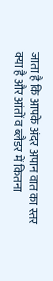जाता है कि आपके अंदर अपान वात का स्तर क्या है और आंतों व ब्लैडर में कितना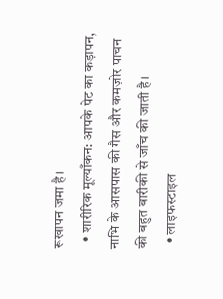रूखापन जमा है।
  • शारीरिक मूल्याँकन: आपके पेट का कड़ापन, नाभि के आसपास की गैस और कमज़ोर पाचन की बहुत बारीकी से जाँच की जाती है।
  • लाइफस्टाइल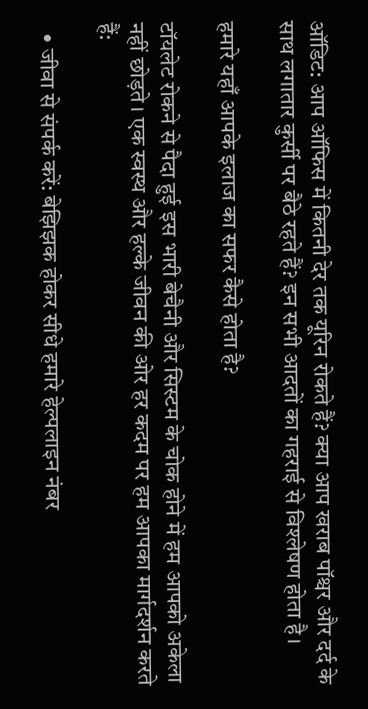ऑडिट: आप ऑफिस में कितनी देर तक यूरिन रोकते हैं? क्या आप खराब पॉश्चर और दर्द के साथ लगातार कुर्सी पर बैठे रहते हैं? इन सभी आदतों का गहराई से विश्लेषण होता है।

हमारे यहाँ आपके इलाज का सफर कैसे होता है?

टॉयलेट रोकने से पैदा हुई इस भारी बेचैनी और सिस्टम के चोक होने में हम आपको अकेला नहीं छोड़ते। एक स्वस्थ और हल्के जीवन की ओर हर कदम पर हम आपका मार्गदर्शन करते हैं:

  • जीवा से संपर्क करें: बेझिझक होकर सीधे हमारे हेल्पलाइन नंबर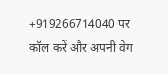+919266714040 पर कॉल करें और अपनी वेग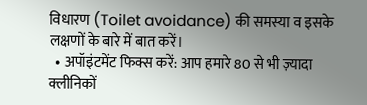विधारण (Toilet avoidance) की समस्या व इसके लक्षणों के बारे में बात करें।
  • अपॉइंटमेंट फिक्स करें: आप हमारे 80 से भी ज़्यादा क्लीनिकों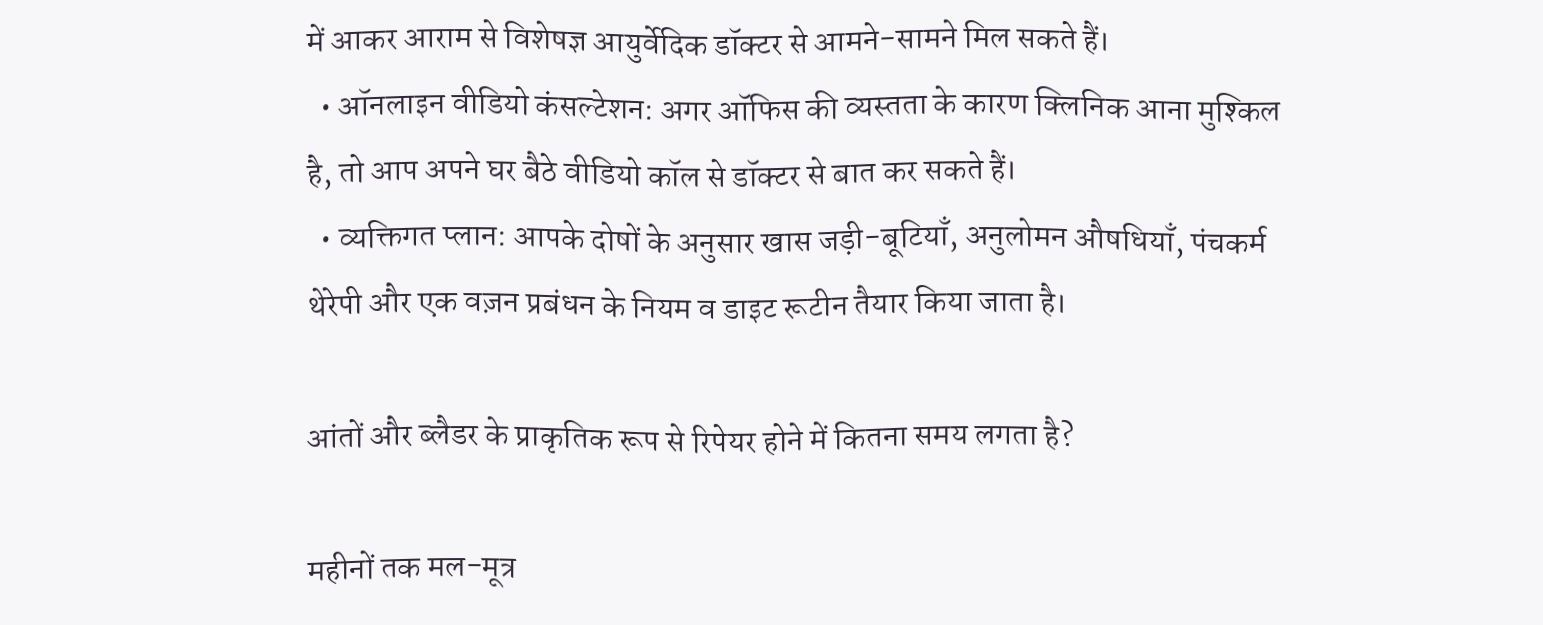में आकर आराम से विशेषज्ञ आयुर्वेदिक डॉक्टर से आमने-सामने मिल सकते हैं।
  • ऑनलाइन वीडियो कंसल्टेशन: अगर ऑफिस की व्यस्तता के कारण क्लिनिक आना मुश्किल है, तो आप अपने घर बैठे वीडियो कॉल से डॉक्टर से बात कर सकते हैं।
  • व्यक्तिगत प्लान: आपके दोषों के अनुसार खास जड़ी-बूटियाँ, अनुलोमन औषधियाँ, पंचकर्म थेरेपी और एक वज़न प्रबंधन के नियम व डाइट रूटीन तैयार किया जाता है।

आंतों और ब्लैडर के प्राकृतिक रूप से रिपेयर होने में कितना समय लगता है?

महीनों तक मल-मूत्र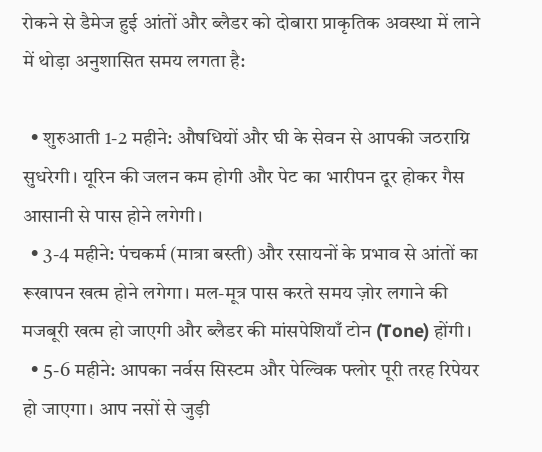रोकने से डैमेज हुई आंतों और ब्लैडर को दोबारा प्राकृतिक अवस्था में लाने में थोड़ा अनुशासित समय लगता है:

  • शुरुआती 1-2 महीने: औषधियों और घी के सेवन से आपकी जठराग्नि सुधरेगी। यूरिन की जलन कम होगी और पेट का भारीपन दूर होकर गैस आसानी से पास होने लगेगी।
  • 3-4 महीने: पंचकर्म (मात्रा बस्ती) और रसायनों के प्रभाव से आंतों का रूखापन खत्म होने लगेगा। मल-मूत्र पास करते समय ज़ोर लगाने की मजबूरी खत्म हो जाएगी और ब्लैडर की मांसपेशियाँ टोन (Tone) होंगी।
  • 5-6 महीने: आपका नर्वस सिस्टम और पेल्विक फ्लोर पूरी तरह रिपेयर हो जाएगा। आप नसों से जुड़ी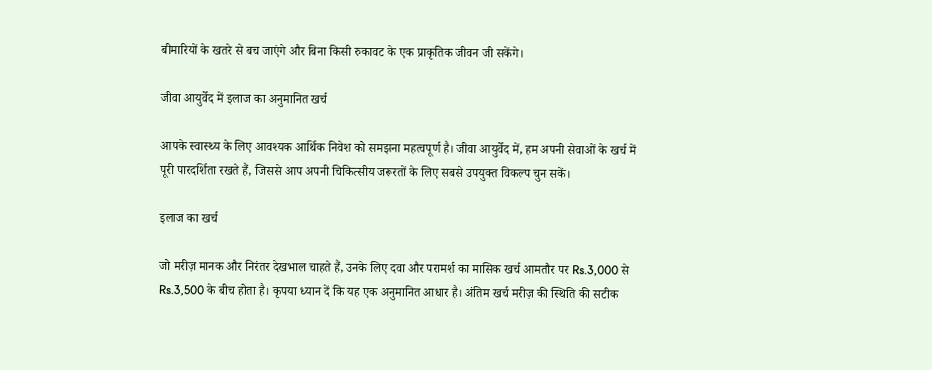बीमारियों के खतरे से बच जाएंगे और बिना किसी रुकावट के एक प्राकृतिक जीवन जी सकेंगे।

जीवा आयुर्वेद में इलाज का अनुमानित खर्च

आपके स्वास्थ्य के लिए आवश्यक आर्थिक निवेश को समझना महत्वपूर्ण है। जीवा आयुर्वेद में, हम अपनी सेवाओं के खर्च में पूरी पारदर्शिता रखते हैं, जिससे आप अपनी चिकित्सीय जरूरतों के लिए सबसे उपयुक्त विकल्प चुन सकें।

इलाज का खर्च

जो मरीज़ मानक और निरंतर देखभाल चाहते हैं, उनके लिए दवा और परामर्श का मासिक खर्च आमतौर पर Rs.3,000 से Rs.3,500 के बीच होता है। कृपया ध्यान दें कि यह एक अनुमानित आधार है। अंतिम खर्च मरीज़ की स्थिति की सटीक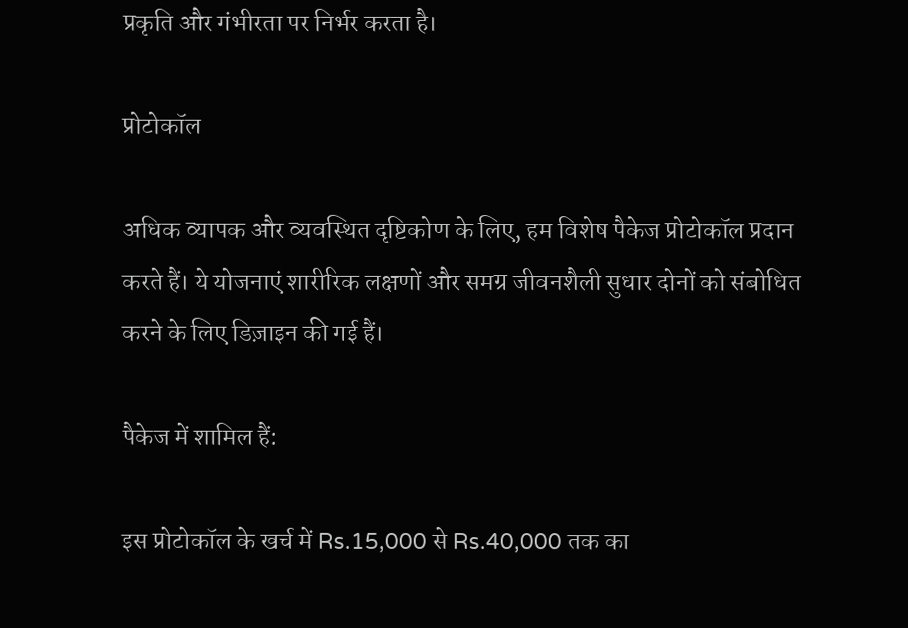प्रकृति और गंभीरता पर निर्भर करता है।

प्रोटोकॉल

अधिक व्यापक और व्यवस्थित दृष्टिकोण के लिए, हम विशेष पैकेज प्रोटोकॉल प्रदान करते हैं। ये योजनाएं शारीरिक लक्षणों और समग्र जीवनशैली सुधार दोनों को संबोधित करने के लिए डिज़ाइन की गई हैं।

पैकेज में शामिल हैं:

इस प्रोटोकॉल के खर्च में Rs.15,000 से Rs.40,000 तक का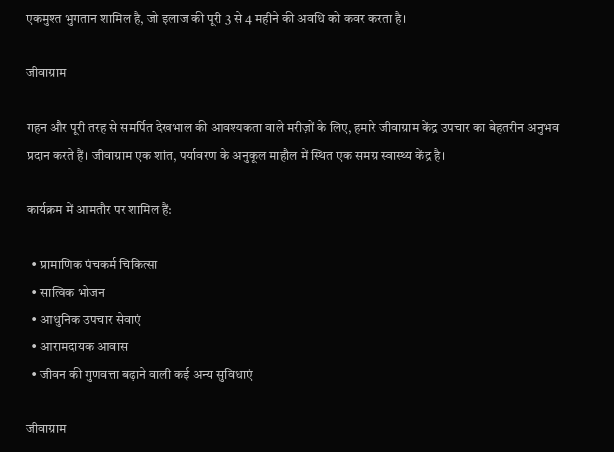एकमुश्त भुगतान शामिल है, जो इलाज की पूरी 3 से 4 महीने की अवधि को कवर करता है।

जीवाग्राम

गहन और पूरी तरह से समर्पित देखभाल की आवश्यकता वाले मरीज़ों के लिए, हमारे जीवाग्राम केंद्र उपचार का बेहतरीन अनुभव प्रदान करते हैं। जीवाग्राम एक शांत, पर्यावरण के अनुकूल माहौल में स्थित एक समग्र स्वास्थ्य केंद्र है।

कार्यक्रम में आमतौर पर शामिल हैं:

  • प्रामाणिक पंचकर्म चिकित्सा
  • सात्विक भोजन
  • आधुनिक उपचार सेवाएं
  • आरामदायक आवास
  • जीवन की गुणवत्ता बढ़ाने वाली कई अन्य सुविधाएं

जीवाग्राम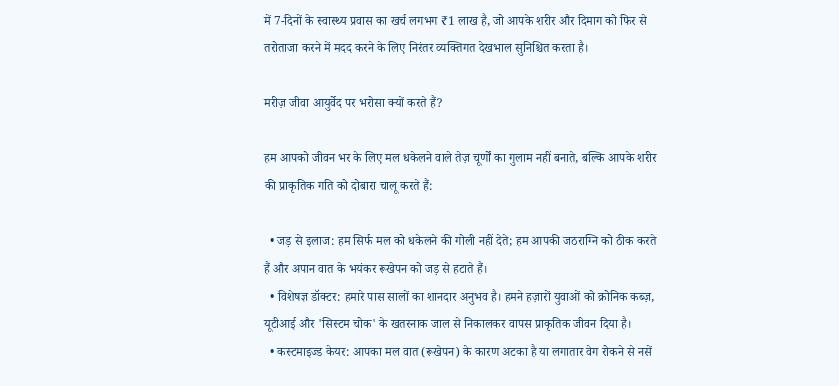में 7-दिनों के स्वास्थ्य प्रवास का खर्च लगभग ₹1 लाख है, जो आपके शरीर और दिमाग को फिर से तरोताजा करने में मदद करने के लिए निरंतर व्यक्तिगत देखभाल सुनिश्चित करता है।

मरीज़ जीवा आयुर्वेद पर भरोसा क्यों करते हैं?

हम आपको जीवन भर के लिए मल धकेलने वाले तेज़ चूर्णों का गुलाम नहीं बनाते, बल्कि आपके शरीर की प्राकृतिक गति को दोबारा चालू करते हैं:

  • जड़ से इलाज: हम सिर्फ मल को धकेलने की गोली नहीं देते; हम आपकी जठराग्नि को ठीक करते हैं और अपान वात के भयंकर रूखेपन को जड़ से हटाते हैं।
  • विशेषज्ञ डॉक्टर: हमारे पास सालों का शानदार अनुभव है। हमने हज़ारों युवाओं को क्रोनिक कब्ज़, यूटीआई और 'सिस्टम चोक' के खतरनाक जाल से निकालकर वापस प्राकृतिक जीवन दिया है।
  • कस्टमाइज्ड केयर: आपका मल वात (रूखेपन) के कारण अटका है या लगातार वेग रोकने से नसें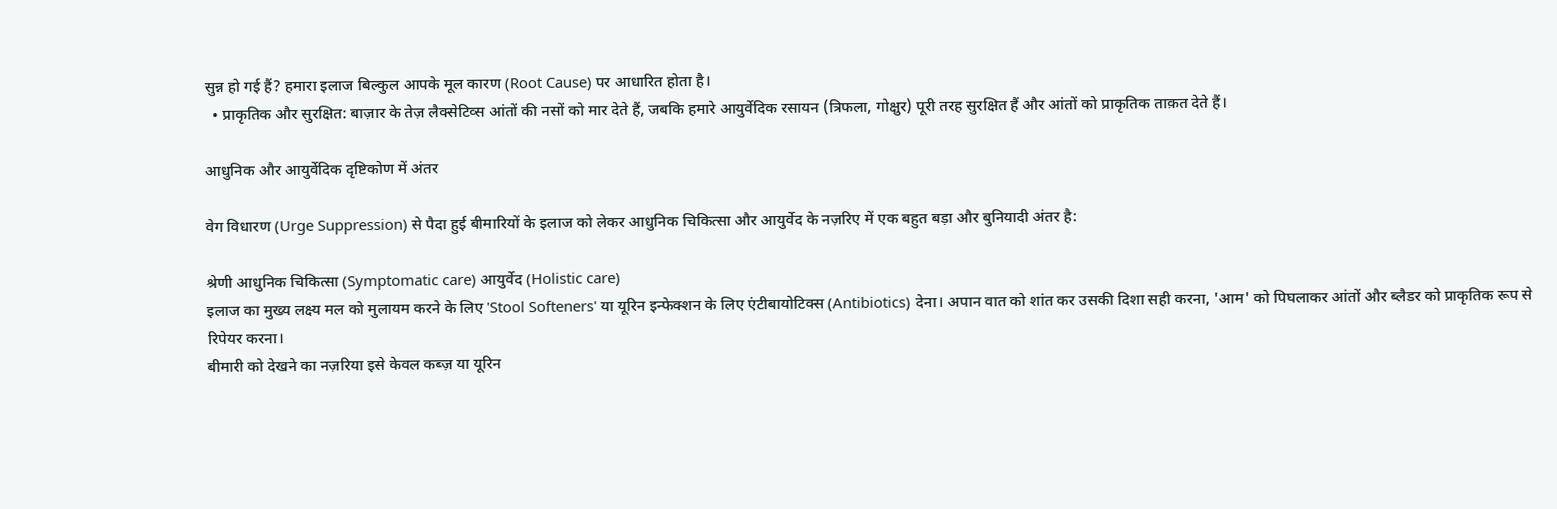सुन्न हो गई हैं? हमारा इलाज बिल्कुल आपके मूल कारण (Root Cause) पर आधारित होता है।
  • प्राकृतिक और सुरक्षित: बाज़ार के तेज़ लैक्सेटिव्स आंतों की नसों को मार देते हैं, जबकि हमारे आयुर्वेदिक रसायन (त्रिफला, गोक्षुर) पूरी तरह सुरक्षित हैं और आंतों को प्राकृतिक ताक़त देते हैं।

आधुनिक और आयुर्वेदिक दृष्टिकोण में अंतर

वेग विधारण (Urge Suppression) से पैदा हुई बीमारियों के इलाज को लेकर आधुनिक चिकित्सा और आयुर्वेद के नज़रिए में एक बहुत बड़ा और बुनियादी अंतर है:

श्रेणी आधुनिक चिकित्सा (Symptomatic care) आयुर्वेद (Holistic care)
इलाज का मुख्य लक्ष्य मल को मुलायम करने के लिए 'Stool Softeners' या यूरिन इन्फेक्शन के लिए एंटीबायोटिक्स (Antibiotics) देना। अपान वात को शांत कर उसकी दिशा सही करना, 'आम' को पिघलाकर आंतों और ब्लैडर को प्राकृतिक रूप से रिपेयर करना।
बीमारी को देखने का नज़रिया इसे केवल कब्ज़ या यूरिन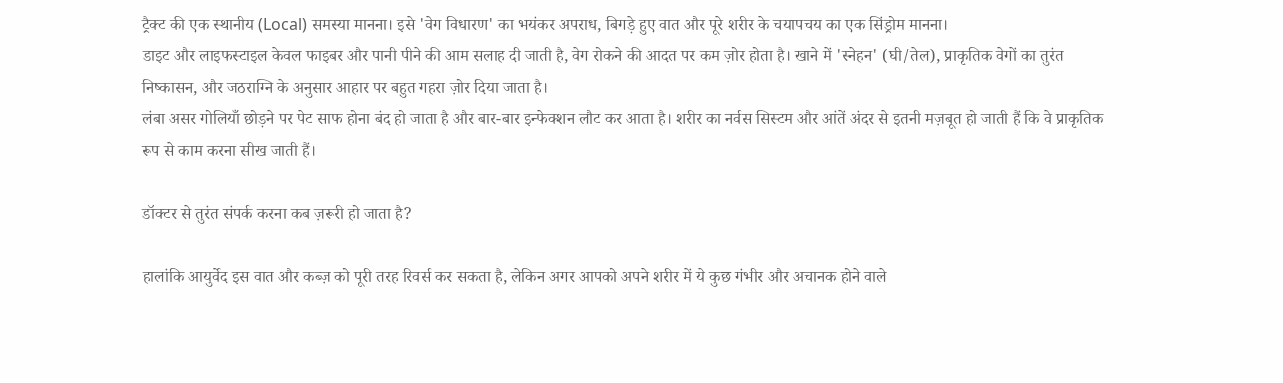ट्रैक्ट की एक स्थानीय (Local) समस्या मानना। इसे 'वेग विधारण' का भयंकर अपराध, बिगड़े हुए वात और पूरे शरीर के चयापचय का एक सिंड्रोम मानना।
डाइट और लाइफस्टाइल केवल फाइबर और पानी पीने की आम सलाह दी जाती है, वेग रोकने की आदत पर कम ज़ोर होता है। खाने में 'स्नेहन' (घी/तेल), प्राकृतिक वेगों का तुरंत निष्कासन, और जठराग्नि के अनुसार आहार पर बहुत गहरा ज़ोर दिया जाता है।
लंबा असर गोलियाँ छोड़ने पर पेट साफ होना बंद हो जाता है और बार-बार इन्फेक्शन लौट कर आता है। शरीर का नर्वस सिस्टम और आंतें अंदर से इतनी मज़बूत हो जाती हैं कि वे प्राकृतिक रूप से काम करना सीख जाती हैं।

डॉक्टर से तुरंत संपर्क करना कब ज़रूरी हो जाता है?

हालांकि आयुर्वेद इस वात और कब्ज़ को पूरी तरह रिवर्स कर सकता है, लेकिन अगर आपको अपने शरीर में ये कुछ गंभीर और अचानक होने वाले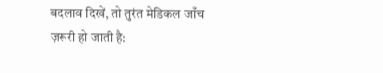बदलाव दिखें, तो तुरंत मेडिकल जाँच ज़रूरी हो जाती है: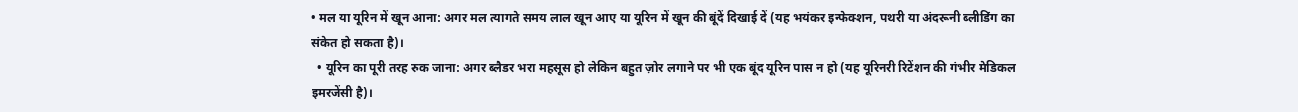• मल या यूरिन में खून आना: अगर मल त्यागते समय लाल खून आए या यूरिन में खून की बूंदें दिखाई दें (यह भयंकर इन्फेक्शन, पथरी या अंदरूनी ब्लीडिंग का संकेत हो सकता है)।
  • यूरिन का पूरी तरह रुक जाना: अगर ब्लैडर भरा महसूस हो लेकिन बहुत ज़ोर लगाने पर भी एक बूंद यूरिन पास न हो (यह यूरिनरी रिटेंशन की गंभीर मेडिकल इमरजेंसी है)।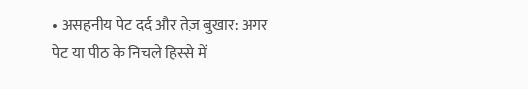• असहनीय पेट दर्द और तेज़ बुखार: अगर पेट या पीठ के निचले हिस्से में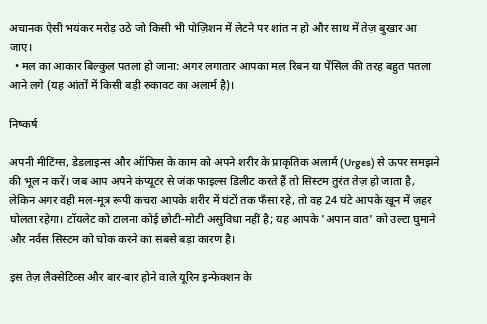अचानक ऐसी भयंकर मरोड़ उठे जो किसी भी पोज़िशन में लेटने पर शांत न हो और साथ में तेज़ बुखार आ जाए।
  • मल का आकार बिल्कुल पतला हो जाना: अगर लगातार आपका मल रिबन या पेंसिल की तरह बहुत पतला आने लगे (यह आंतों में किसी बड़ी रुकावट का अलार्म है)।

निष्कर्ष

अपनी मीटिंग्स, डेडलाइन्स और ऑफिस के काम को अपने शरीर के प्राकृतिक अलार्म (Urges) से ऊपर समझने की भूल न करें। जब आप अपने कंप्यूटर से जंक फाइल्स डिलीट करते हैं तो सिस्टम तुरंत तेज़ हो जाता है, लेकिन अगर वही मल-मूत्र रूपी कचरा आपके शरीर में घंटों तक फँसा रहे, तो वह 24 घंटे आपके खून में ज़हर घोलता रहेगा। टॉयलेट को टालना कोई छोटी-मोटी असुविधा नहीं है; यह आपके 'अपान वात' को उल्टा घुमाने और नर्वस सिस्टम को चोक करने का सबसे बड़ा कारण है।

इस तेज़ लैक्सेटिव्स और बार-बार होने वाले यूरिन इन्फेक्शन के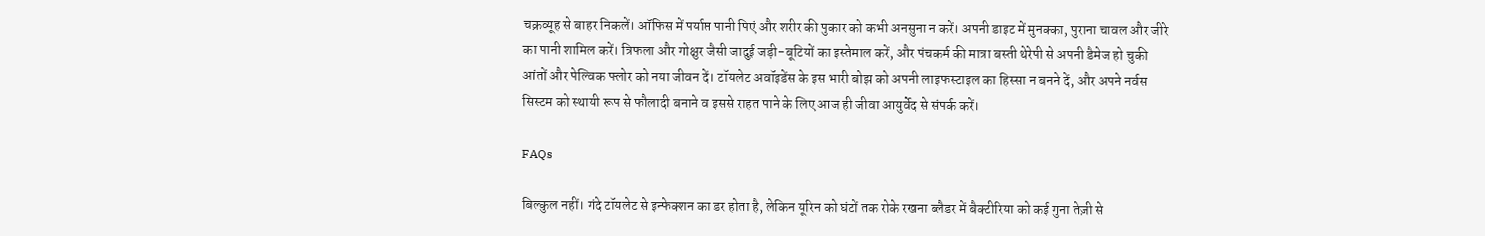चक्रव्यूह से बाहर निकलें। ऑफिस में पर्याप्त पानी पिएं और शरीर की पुकार को कभी अनसुना न करें। अपनी डाइट में मुनक्का, पुराना चावल और जीरे का पानी शामिल करें। त्रिफला और गोक्षुर जैसी जादुई जड़ी-बूटियों का इस्तेमाल करें, और पंचकर्म की मात्रा बस्ती थेरेपी से अपनी डैमेज हो चुकी आंतों और पेल्विक फ्लोर को नया जीवन दें। टॉयलेट अवॉइडेंस के इस भारी बोझ को अपनी लाइफस्टाइल का हिस्सा न बनने दें, और अपने नर्वस सिस्टम को स्थायी रूप से फौलादी बनाने व इससे राहत पाने के लिए आज ही जीवा आयुर्वेद से संपर्क करें।

FAQs

बिल्कुल नहीं। गंदे टॉयलेट से इन्फेक्शन का डर होता है, लेकिन यूरिन को घंटों तक रोके रखना ब्लैडर में बैक्टीरिया को कई गुना तेज़ी से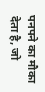पनपने का मौका देता है, जो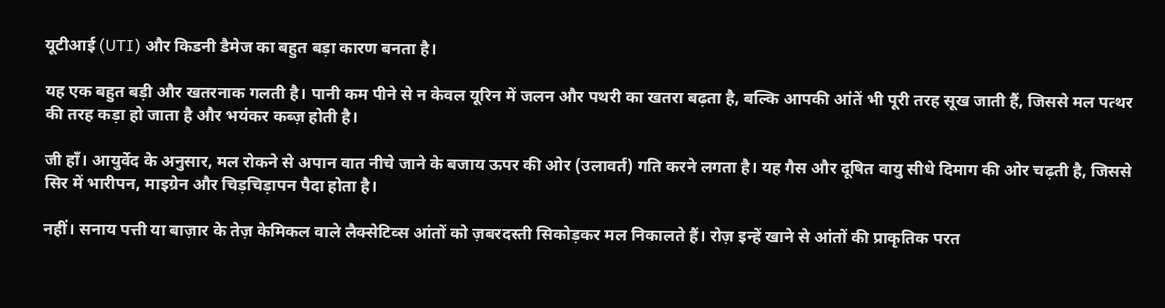यूटीआई (UTI) और किडनी डैमेज का बहुत बड़ा कारण बनता है।

यह एक बहुत बड़ी और खतरनाक गलती है। पानी कम पीने से न केवल यूरिन में जलन और पथरी का खतरा बढ़ता है, बल्कि आपकी आंतें भी पूरी तरह सूख जाती हैं, जिससे मल पत्थर की तरह कड़ा हो जाता है और भयंकर कब्ज़ होती है।

जी हाँ। आयुर्वेद के अनुसार, मल रोकने से अपान वात नीचे जाने के बजाय ऊपर की ओर (उलावर्त) गति करने लगता है। यह गैस और दूषित वायु सीधे दिमाग की ओर चढ़ती है, जिससे सिर में भारीपन, माइग्रेन और चिड़चिड़ापन पैदा होता है।

नहीं। सनाय पत्ती या बाज़ार के तेज़ केमिकल वाले लैक्सेटिव्स आंतों को ज़बरदस्ती सिकोड़कर मल निकालते हैं। रोज़ इन्हें खाने से आंतों की प्राकृतिक परत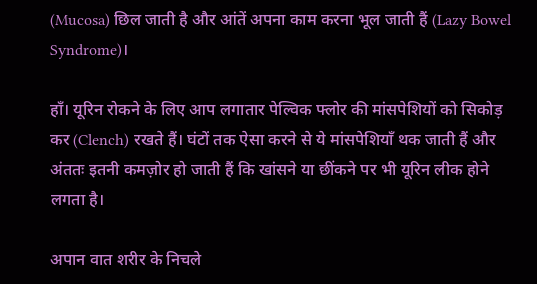(Mucosa) छिल जाती है और आंतें अपना काम करना भूल जाती हैं (Lazy Bowel Syndrome)।

हाँ। यूरिन रोकने के लिए आप लगातार पेल्विक फ्लोर की मांसपेशियों को सिकोड़ कर (Clench) रखते हैं। घंटों तक ऐसा करने से ये मांसपेशियाँ थक जाती हैं और अंततः इतनी कमज़ोर हो जाती हैं कि खांसने या छींकने पर भी यूरिन लीक होने लगता है।

अपान वात शरीर के निचले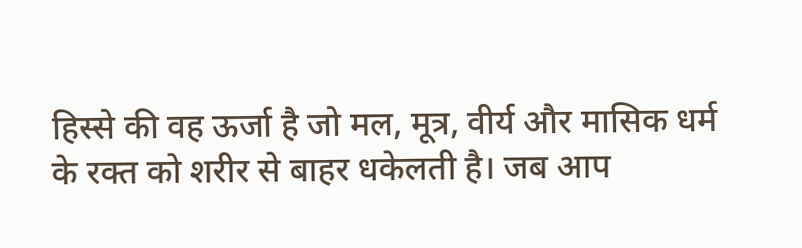हिस्से की वह ऊर्जा है जो मल, मूत्र, वीर्य और मासिक धर्म के रक्त को शरीर से बाहर धकेलती है। जब आप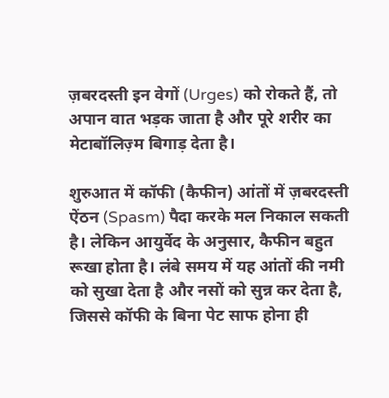ज़बरदस्ती इन वेगों (Urges) को रोकते हैं, तो अपान वात भड़क जाता है और पूरे शरीर का मेटाबॉलिज़्म बिगाड़ देता है।

शुरुआत में कॉफी (कैफीन) आंतों में ज़बरदस्ती ऐंठन (Spasm) पैदा करके मल निकाल सकती है। लेकिन आयुर्वेद के अनुसार, कैफीन बहुत रूखा होता है। लंबे समय में यह आंतों की नमी को सुखा देता है और नसों को सुन्न कर देता है, जिससे कॉफी के बिना पेट साफ होना ही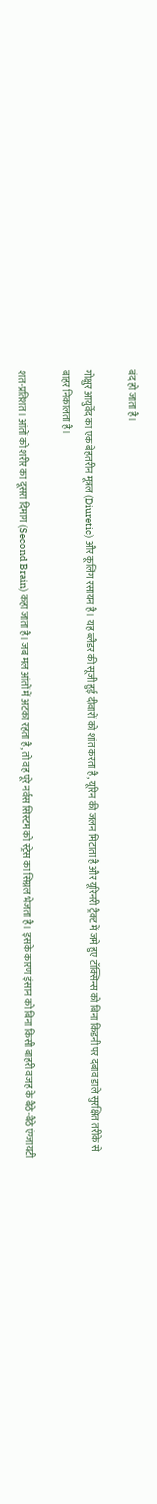बंद हो जाता है।

गोक्षुर आयुर्वेद का एक बेहतरीन मूत्रल (Diuretic) और कूलिंग रसायन है। यह ब्लैडर की सूजी हुई दीवारों को शांत करता है, यूरिन की जलन मिटाता है और यूरिनरी ट्रैक्ट में जमे हुए टॉक्सिन्स को बिना किडनी पर दबाव डाले सुरक्षित तरीके से बाहर निकालता है।

शत-प्रतिशत। आंतों को शरीर का दूसरा दिमाग (Second Brain) कहा जाता है। जब मल आंतों में अटका रहता है, तो वह पूरे नर्वस सिस्टम को स्ट्रेस का सिग्नल भेजता है। इसके कारण इंसान को बिना किसी बाहरी वजह के बैठे-बैठे एंग्जायटी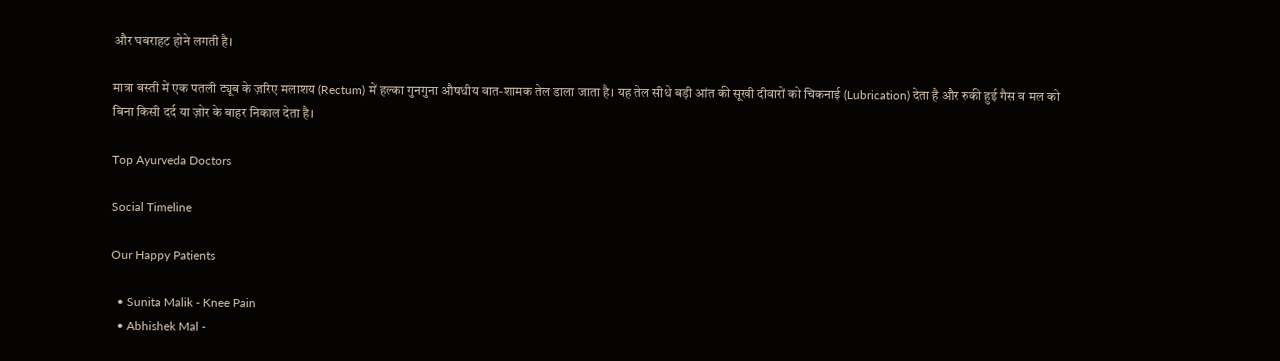और घबराहट होने लगती है।

मात्रा बस्ती में एक पतली ट्यूब के ज़रिए मलाशय (Rectum) में हल्का गुनगुना औषधीय वात-शामक तेल डाला जाता है। यह तेल सीधे बड़ी आंत की सूखी दीवारों को चिकनाई (Lubrication) देता है और रुकी हुई गैस व मल को बिना किसी दर्द या ज़ोर के बाहर निकाल देता है।

Top Ayurveda Doctors

Social Timeline

Our Happy Patients

  • Sunita Malik - Knee Pain
  • Abhishek Mal -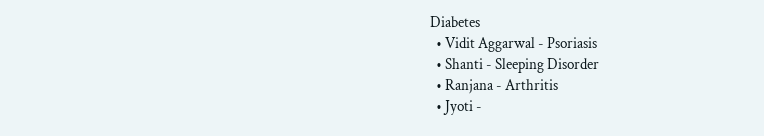Diabetes
  • Vidit Aggarwal - Psoriasis
  • Shanti - Sleeping Disorder
  • Ranjana - Arthritis
  • Jyoti -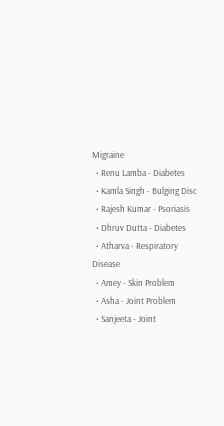Migraine
  • Renu Lamba - Diabetes
  • Kamla Singh - Bulging Disc
  • Rajesh Kumar - Psoriasis
  • Dhruv Dutta - Diabetes
  • Atharva - Respiratory Disease
  • Amey - Skin Problem
  • Asha - Joint Problem
  • Sanjeeta - Joint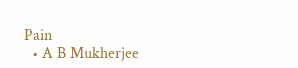Pain
  • A B Mukherjee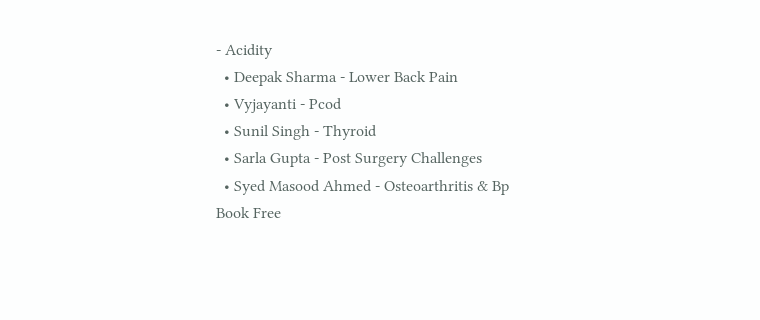- Acidity
  • Deepak Sharma - Lower Back Pain
  • Vyjayanti - Pcod
  • Sunil Singh - Thyroid
  • Sarla Gupta - Post Surgery Challenges
  • Syed Masood Ahmed - Osteoarthritis & Bp
Book Free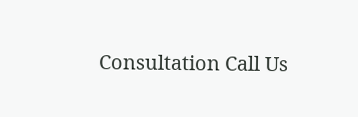Consultation Call Us